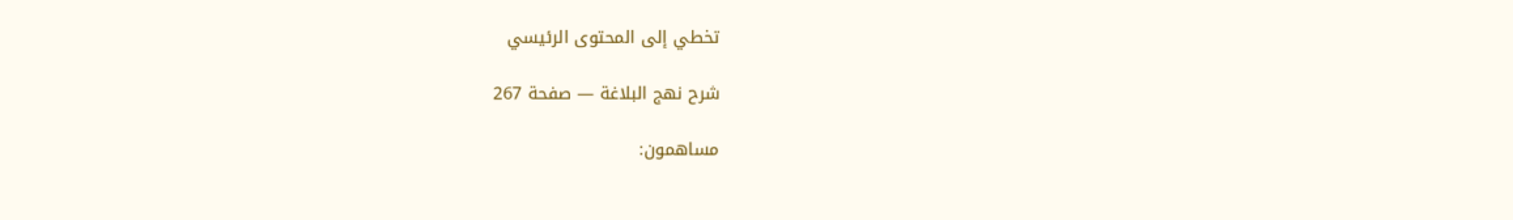تخطي إلى المحتوى الرئيسي

شرح نهج البلاغة — صفحة 267

مساهمون: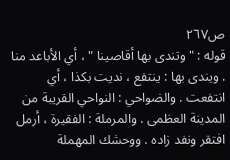ص٢٦٧
قوله : " وتندى بها أقاصينا " ، أي الأباعد منا . ويندى بها : ينتفع ، نديت بكذا ، أي انتفعت . والضواحي : النواحي القريبة من المدينة العظمى . والمرملة : الفقيرة ، أرمل افتقر ونفد زاده . ووحشك المهملة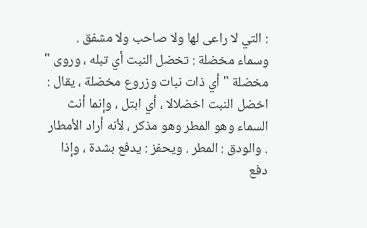: التي لا راعى لها ولا صاحب ولا مشفق . وسماء مخضلة : تخضل النبت أي تبله ، وروى " مخضلة " أي ذات نبات وزروع مخضلة ، يقال : اخضل النبت اخضلالا ، أي ابتل ، وإنما أنث السماء وهو المطر وهو مذكر ، لأنه أراد الأمطار . والودق : المطر . ويحفز : يدفع بشدة ، وإذا دفع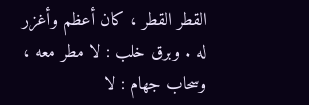القطر القطر ، كان أعظم وأغزر له . وبرق خلب : لا مطر معه ، وسحاب جهام : لا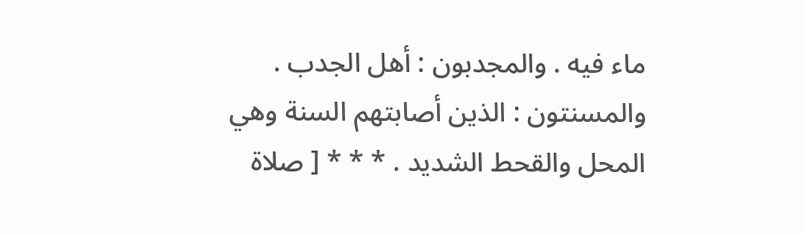ماء فيه . والمجدبون : أهل الجدب . والمسنتون : الذين أصابتهم السنة وهي المحل والقحط الشديد . * * * [ صلاة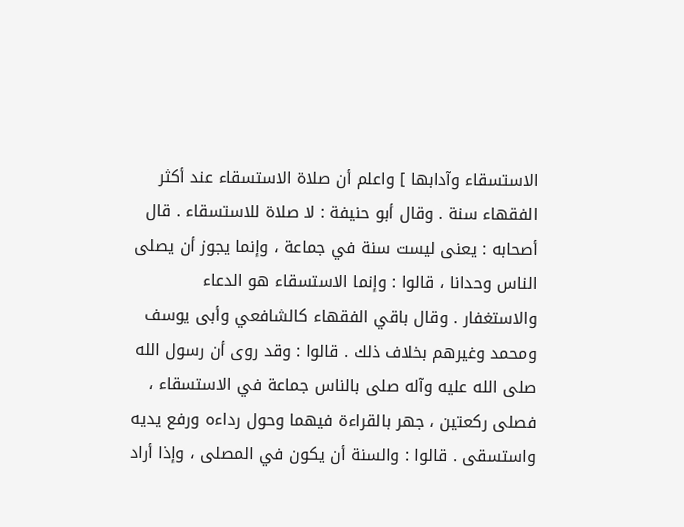الاستسقاء وآدابها ] واعلم أن صلاة الاستسقاء عند أكثر الفقهاء سنة . وقال أبو حنيفة : لا صلاة للاستسقاء . قال أصحابه : يعنى ليست سنة في جماعة ، وإنما يجوز أن يصلى الناس وحدانا ، قالوا : وإنما الاستسقاء هو الدعاء والاستغفار . وقال باقي الفقهاء كالشافعي وأبى يوسف ومحمد وغيرهم بخلاف ذلك . قالوا : وقد روى أن رسول الله صلى الله عليه وآله صلى بالناس جماعة في الاستسقاء ، فصلى ركعتين ، جهر بالقراءة فيهما وحول رداءه ورفع يديه واستسقى . قالوا : والسنة أن يكون في المصلى ، وإذا أراد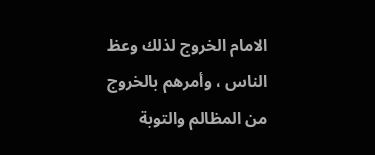الامام الخروج لذلك وعظ الناس ، وأمرهم بالخروج من المظالم والتوبة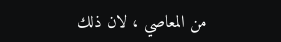من المعاصي ، لان ذلك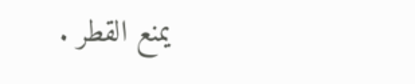يمنع القطر .